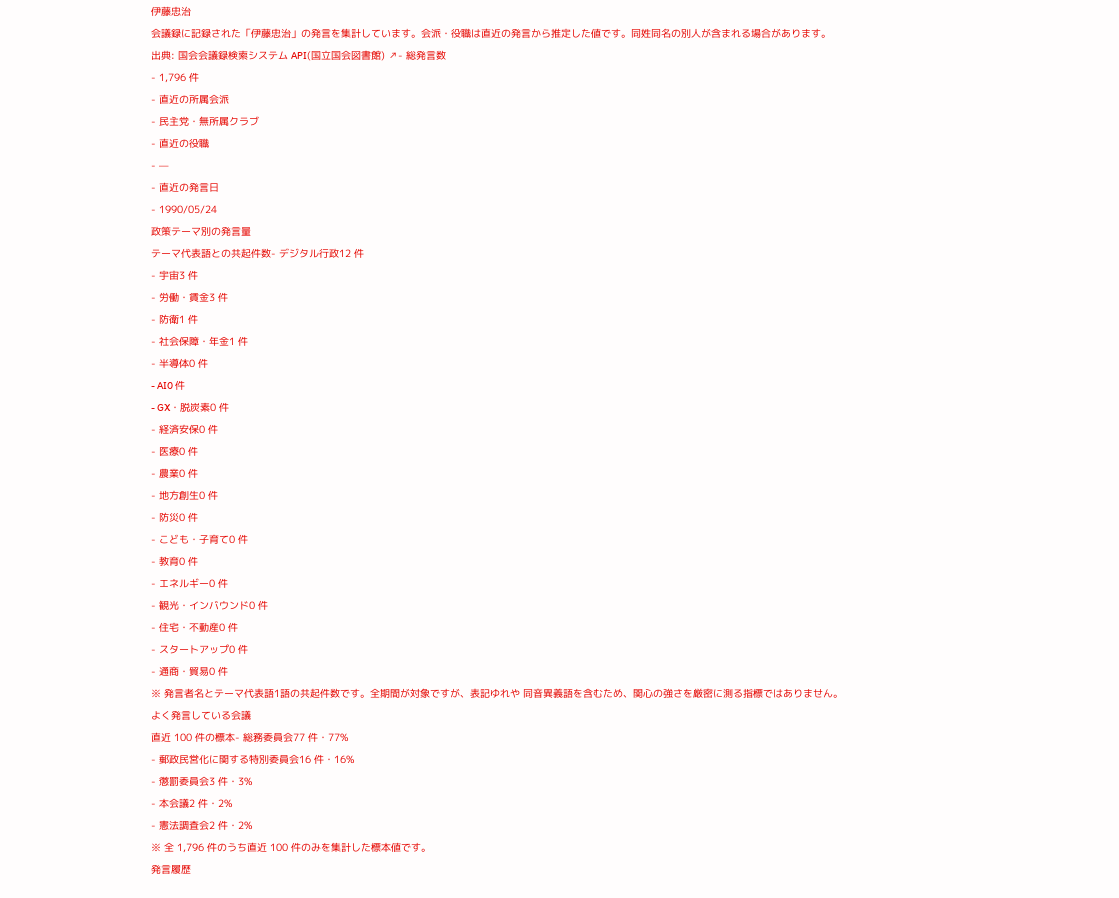伊藤忠治
会議録に記録された「伊藤忠治」の発言を集計しています。会派・役職は直近の発言から推定した値です。同姓同名の別人が含まれる場合があります。
出典: 国会会議録検索システム API(国立国会図書館) ↗- 総発言数
- 1,796 件
- 直近の所属会派
- 民主党・無所属クラブ
- 直近の役職
- —
- 直近の発言日
- 1990/05/24
政策テーマ別の発言量
テーマ代表語との共起件数- デジタル行政12 件
- 宇宙3 件
- 労働・賃金3 件
- 防衛1 件
- 社会保障・年金1 件
- 半導体0 件
- AI0 件
- GX・脱炭素0 件
- 経済安保0 件
- 医療0 件
- 農業0 件
- 地方創生0 件
- 防災0 件
- こども・子育て0 件
- 教育0 件
- エネルギー0 件
- 観光・インバウンド0 件
- 住宅・不動産0 件
- スタートアップ0 件
- 通商・貿易0 件
※ 発言者名とテーマ代表語1語の共起件数です。全期間が対象ですが、表記ゆれや 同音異義語を含むため、関心の強さを厳密に測る指標ではありません。
よく発言している会議
直近 100 件の標本- 総務委員会77 件・77%
- 郵政民営化に関する特別委員会16 件・16%
- 懲罰委員会3 件・3%
- 本会議2 件・2%
- 憲法調査会2 件・2%
※ 全 1,796 件のうち直近 100 件のみを集計した標本値です。
発言履歴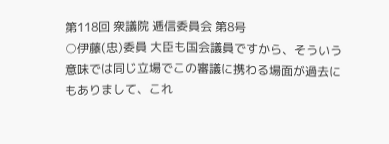第118回 衆議院 逓信委員会 第8号
○伊藤(忠)委員 大臣も国会議員ですから、そういう意味では同じ立場でこの審議に携わる場面が過去にもありまして、これ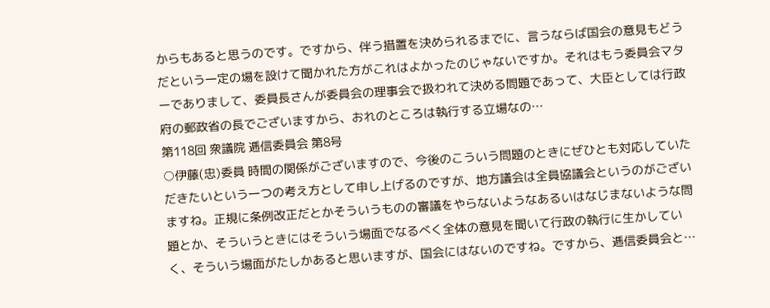からもあると思うのです。ですから、伴う措置を決められるまでに、言うならば国会の意見もどうだという一定の場を設けて聞かれた方がこれはよかったのじゃないですか。それはもう委員会マターでありまして、委員長さんが委員会の理事会で扱われて決める問題であって、大臣としては行政府の郵政省の長でございますから、おれのところは執行する立場なの…
第118回 衆議院 逓信委員会 第8号
○伊藤(忠)委員 時間の関係がございますので、今後のこういう問題のときにぜひとも対応していただきたいという一つの考え方として申し上げるのですが、地方議会は全員協議会というのがございますね。正規に条例改正だとかそういうものの審議をやらないようなあるいはなじまないような問題とか、そういうときにはそういう場面でなるべく全体の意見を聞いて行政の執行に生かしていく、そういう場面がたしかあると思いますが、国会にはないのですね。ですから、逓信委員会と…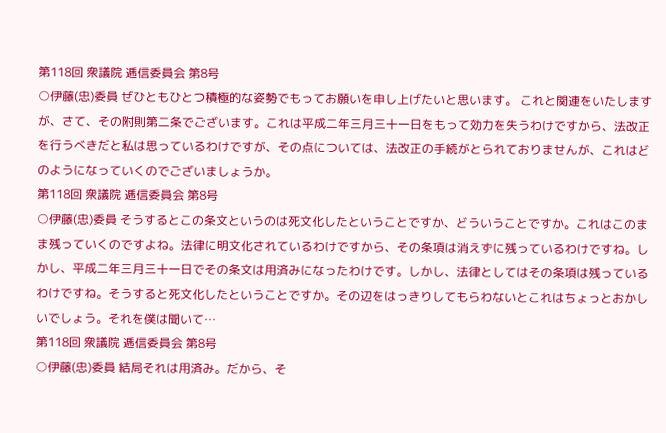第118回 衆議院 逓信委員会 第8号
○伊藤(忠)委員 ぜひともひとつ積極的な姿勢でもってお願いを申し上げたいと思います。 これと関連をいたしますが、さて、その附則第二条でございます。これは平成二年三月三十一日をもって効力を失うわけですから、法改正を行うべきだと私は思っているわけですが、その点については、法改正の手続がとられておりませんが、これはどのようになっていくのでございましょうか。
第118回 衆議院 逓信委員会 第8号
○伊藤(忠)委員 そうするとこの条文というのは死文化したということですか、どういうことですか。これはこのまま残っていくのですよね。法律に明文化されているわけですから、その条項は消えずに残っているわけですね。しかし、平成二年三月三十一日でその条文は用済みになったわけです。しかし、法律としてはその条項は残っているわけですね。そうすると死文化したということですか。その辺をはっきりしてもらわないとこれはちょっとおかしいでしょう。それを僕は聞いて…
第118回 衆議院 逓信委員会 第8号
○伊藤(忠)委員 結局それは用済み。だから、そ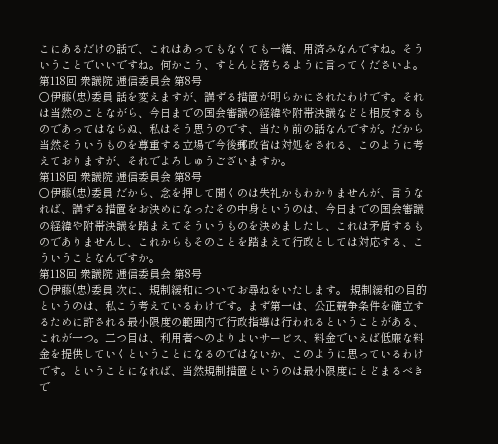こにあるだけの話で、これはあってもなくても一緒、用済みなんですね。そういうことでいいですね。何かこう、すとんと落ちるように言ってくださいよ。
第118回 衆議院 逓信委員会 第8号
○伊藤(忠)委員 話を変えますが、講ずる措置が明らかにされたわけです。それは当然のことながら、今日までの国会審議の経緯や附帯決議などと相反するものであってはならぬ、私はそう思うのです、当たり前の話なんですが。だから当然そういうものを尊重する立場で今後郵政省は対処をされる、このように考えておりますが、それでよろしゅうございますか。
第118回 衆議院 逓信委員会 第8号
○伊藤(忠)委員 だから、念を押して聞くのは失礼かもわかりませんが、言うなれば、講ずる措置をお決めになったその中身というのは、今日までの国会審議の経緯や附帯決議を踏まえてそういうものを決めましたし、これは矛盾するものでありませんし、これからもそのことを踏まえて行政としては対応する、こういうことなんですか。
第118回 衆議院 逓信委員会 第8号
○伊藤(忠)委員 次に、規制緩和についてお尋ねをいたします。 規制緩和の目的というのは、私こう考えているわけです。まず第一は、公正競争条件を確立するために許される最小限度の範囲内で行政指導は行われるということがある、これが一つ。二つ目は、利用者へのよりよいサービス、料金でいえば低廉な料金を提供していくということになるのではないか、このように思っているわけです。ということになれば、当然規制措置というのは最小限度にとどまるべきで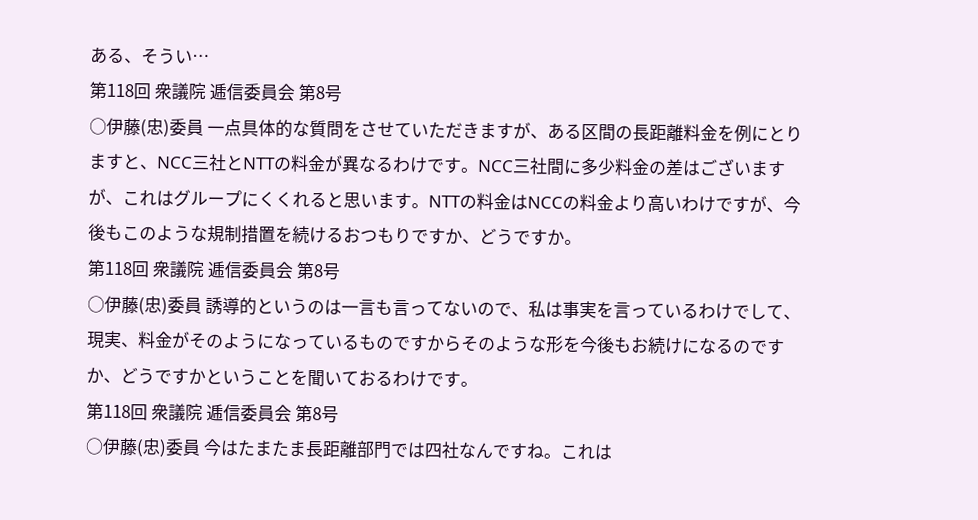ある、そうい…
第118回 衆議院 逓信委員会 第8号
○伊藤(忠)委員 一点具体的な質問をさせていただきますが、ある区間の長距離料金を例にとりますと、NCC三社とNTTの料金が異なるわけです。NCC三社間に多少料金の差はございますが、これはグループにくくれると思います。NTTの料金はNCCの料金より高いわけですが、今後もこのような規制措置を続けるおつもりですか、どうですか。
第118回 衆議院 逓信委員会 第8号
○伊藤(忠)委員 誘導的というのは一言も言ってないので、私は事実を言っているわけでして、現実、料金がそのようになっているものですからそのような形を今後もお続けになるのですか、どうですかということを聞いておるわけです。
第118回 衆議院 逓信委員会 第8号
○伊藤(忠)委員 今はたまたま長距離部門では四社なんですね。これは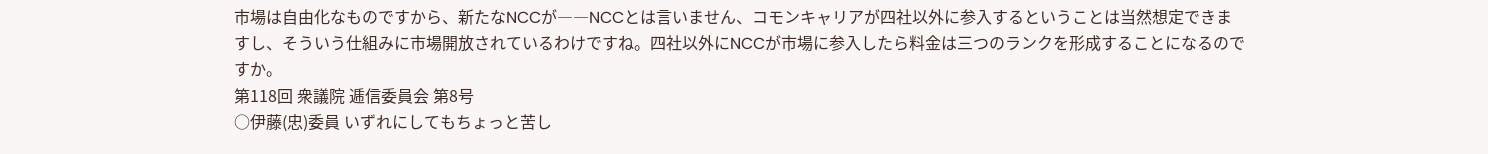市場は自由化なものですから、新たなNCCが――NCCとは言いません、コモンキャリアが四社以外に参入するということは当然想定できますし、そういう仕組みに市場開放されているわけですね。四社以外にNCCが市場に参入したら料金は三つのランクを形成することになるのですか。
第118回 衆議院 逓信委員会 第8号
○伊藤(忠)委員 いずれにしてもちょっと苦し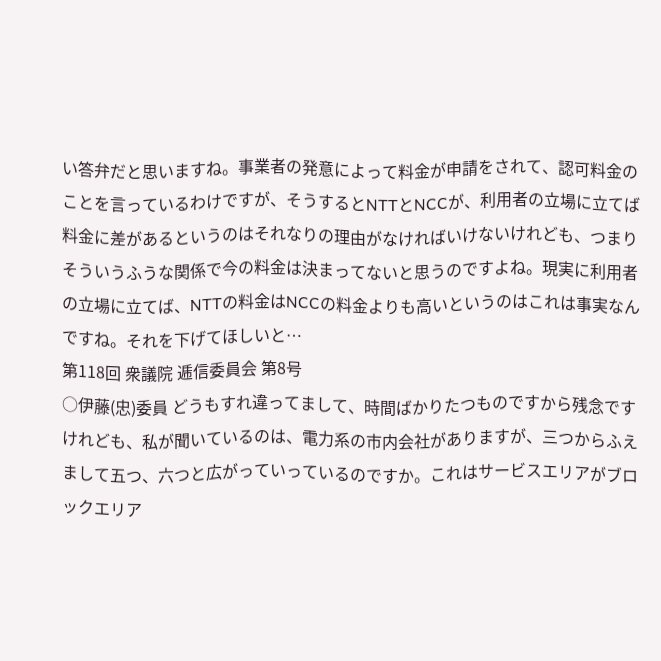い答弁だと思いますね。事業者の発意によって料金が申請をされて、認可料金のことを言っているわけですが、そうするとNTTとNCCが、利用者の立場に立てば料金に差があるというのはそれなりの理由がなければいけないけれども、つまりそういうふうな関係で今の料金は決まってないと思うのですよね。現実に利用者の立場に立てば、NTTの料金はNCCの料金よりも高いというのはこれは事実なんですね。それを下げてほしいと…
第118回 衆議院 逓信委員会 第8号
○伊藤(忠)委員 どうもすれ違ってまして、時間ばかりたつものですから残念ですけれども、私が聞いているのは、電力系の市内会社がありますが、三つからふえまして五つ、六つと広がっていっているのですか。これはサービスエリアがブロックエリア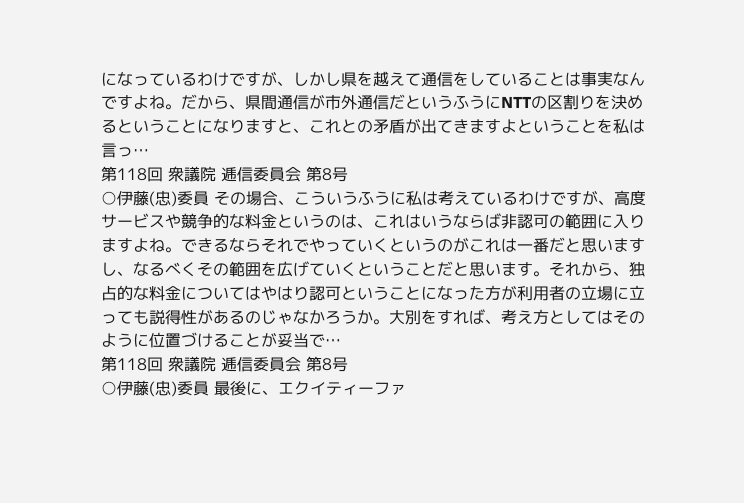になっているわけですが、しかし県を越えて通信をしていることは事実なんですよね。だから、県間通信が市外通信だというふうにNTTの区割りを決めるということになりますと、これとの矛盾が出てきますよということを私は言っ…
第118回 衆議院 逓信委員会 第8号
○伊藤(忠)委員 その場合、こういうふうに私は考えているわけですが、高度サービスや競争的な料金というのは、これはいうならば非認可の範囲に入りますよね。できるならそれでやっていくというのがこれは一番だと思いますし、なるべくその範囲を広げていくということだと思います。それから、独占的な料金についてはやはり認可ということになった方が利用者の立場に立っても説得性があるのじゃなかろうか。大別をすれば、考え方としてはそのように位置づけることが妥当で…
第118回 衆議院 逓信委員会 第8号
○伊藤(忠)委員 最後に、エクイティーファ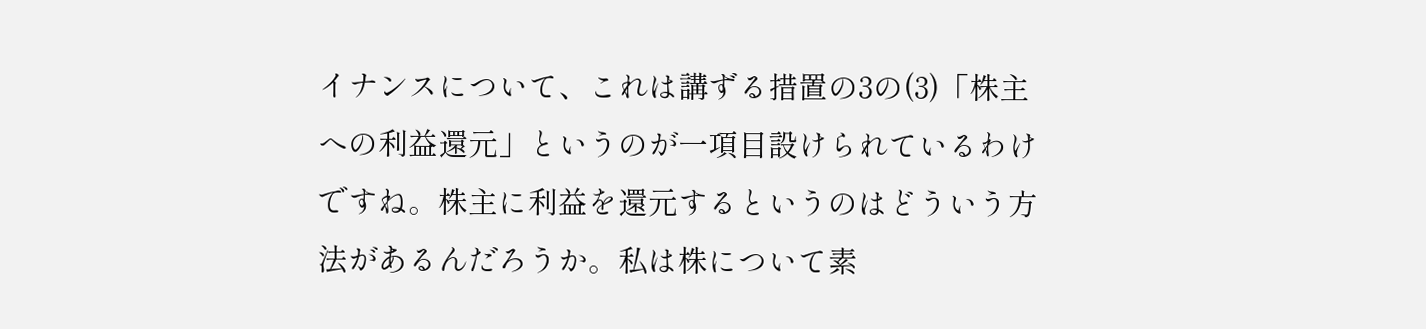イナンスについて、これは講ずる措置の3の(3)「株主への利益還元」というのが一項目設けられているわけですね。株主に利益を還元するというのはどういう方法があるんだろうか。私は株について素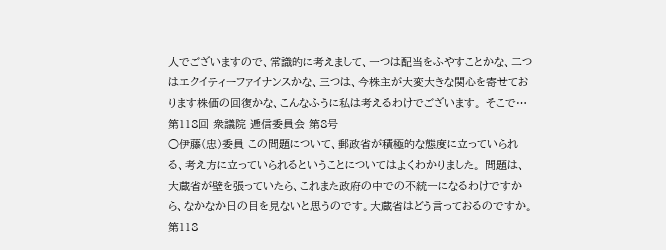人でございますので、常識的に考えまして、一つは配当をふやすことかな、二つはエクイティーファイナンスかな、三つは、今株主が大変大きな関心を寄せております株価の回復かな、こんなふうに私は考えるわけでございます。 そこで…
第118回 衆議院 逓信委員会 第8号
○伊藤(忠)委員 この問題について、郵政省が積極的な態度に立っていられる、考え方に立っていられるということについてはよくわかりました。 問題は、大蔵省が壁を張っていたら、これまた政府の中での不統一になるわけですから、なかなか日の目を見ないと思うのです。大蔵省はどう言っておるのですか。
第118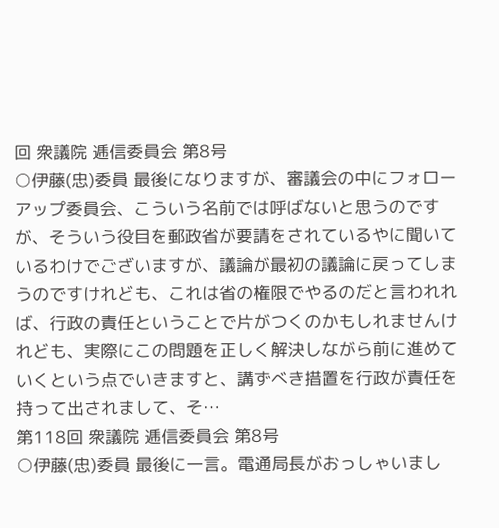回 衆議院 逓信委員会 第8号
○伊藤(忠)委員 最後になりますが、審議会の中にフォローアップ委員会、こういう名前では呼ばないと思うのですが、そういう役目を郵政省が要請をされているやに聞いているわけでございますが、議論が最初の議論に戻ってしまうのですけれども、これは省の権限でやるのだと言われれば、行政の責任ということで片がつくのかもしれませんけれども、実際にこの問題を正しく解決しながら前に進めていくという点でいきますと、講ずべき措置を行政が責任を持って出されまして、そ…
第118回 衆議院 逓信委員会 第8号
○伊藤(忠)委員 最後に一言。電通局長がおっしゃいまし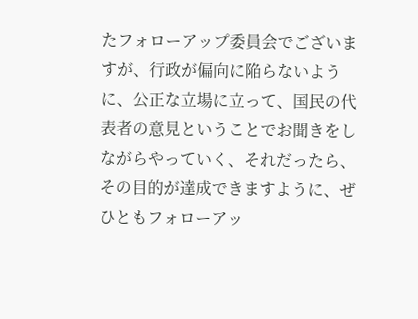たフォローアップ委員会でございますが、行政が偏向に陥らないように、公正な立場に立って、国民の代表者の意見ということでお聞きをしながらやっていく、それだったら、その目的が達成できますように、ぜひともフォローアッ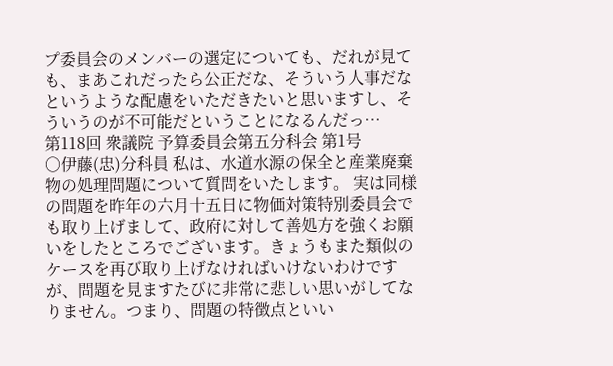プ委員会のメンバーの選定についても、だれが見ても、まあこれだったら公正だな、そういう人事だなというような配慮をいただきたいと思いますし、そういうのが不可能だということになるんだっ…
第118回 衆議院 予算委員会第五分科会 第1号
○伊藤(忠)分科員 私は、水道水源の保全と産業廃棄物の処理問題について質問をいたします。 実は同様の問題を昨年の六月十五日に物価対策特別委員会でも取り上げまして、政府に対して善処方を強くお願いをしたところでございます。きょうもまた類似のケースを再び取り上げなければいけないわけですが、問題を見ますたびに非常に悲しい思いがしてなりません。つまり、問題の特徴点といい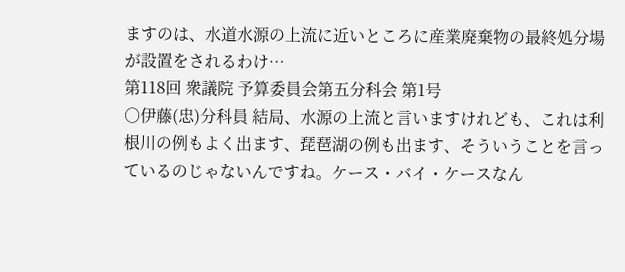ますのは、水道水源の上流に近いところに産業廃棄物の最終処分場が設置をされるわけ…
第118回 衆議院 予算委員会第五分科会 第1号
○伊藤(忠)分科員 結局、水源の上流と言いますけれども、これは利根川の例もよく出ます、琵琶湖の例も出ます、そういうことを言っているのじゃないんですね。ケース・バイ・ケースなん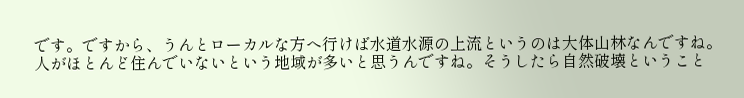です。ですから、うんとローカルな方へ行けば水道水源の上流というのは大体山林なんですね。人がほとんど住んでいないという地域が多いと思うんですね。そうしたら自然破壊ということ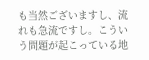も当然ございますし、流れも急流ですし。こういう問題が起こっている地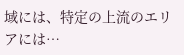域には、特定の上流のエリアには…